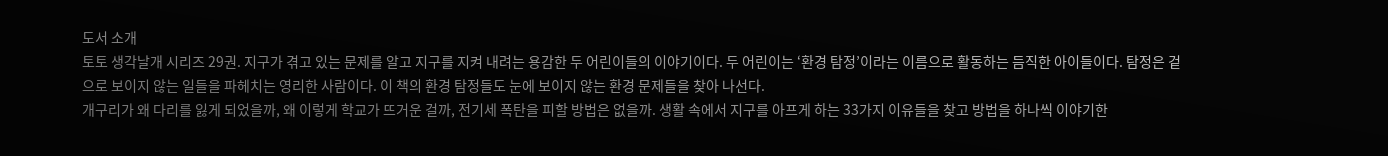도서 소개
토토 생각날개 시리즈 29권. 지구가 겪고 있는 문제를 알고 지구를 지켜 내려는 용감한 두 어린이들의 이야기이다. 두 어린이는 ‘환경 탐정’이라는 이름으로 활동하는 듬직한 아이들이다. 탐정은 겉으로 보이지 않는 일들을 파헤치는 영리한 사람이다. 이 책의 환경 탐정들도 눈에 보이지 않는 환경 문제들을 찾아 나선다.
개구리가 왜 다리를 잃게 되었을까, 왜 이렇게 학교가 뜨거운 걸까, 전기세 폭탄을 피할 방법은 없을까. 생활 속에서 지구를 아프게 하는 33가지 이유들을 찾고 방법을 하나씩 이야기한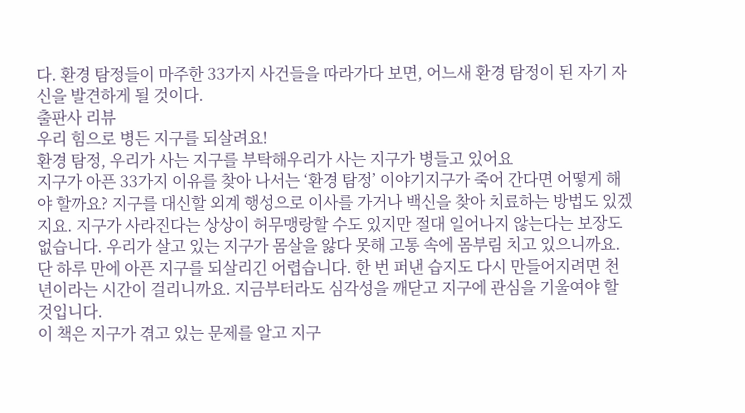다. 환경 탐정들이 마주한 33가지 사건들을 따라가다 보면, 어느새 환경 탐정이 된 자기 자신을 발견하게 될 것이다.
출판사 리뷰
우리 힘으로 병든 지구를 되살려요!
환경 탐정, 우리가 사는 지구를 부탁해우리가 사는 지구가 병들고 있어요
지구가 아픈 33가지 이유를 찾아 나서는 ‘환경 탐정’ 이야기지구가 죽어 간다면 어떻게 해야 할까요? 지구를 대신할 외계 행성으로 이사를 가거나 백신을 찾아 치료하는 방법도 있겠지요. 지구가 사라진다는 상상이 허무맹랑할 수도 있지만 절대 일어나지 않는다는 보장도 없습니다. 우리가 살고 있는 지구가 몸살을 앓다 못해 고통 속에 몸부림 치고 있으니까요. 단 하루 만에 아픈 지구를 되살리긴 어렵습니다. 한 번 퍼낸 습지도 다시 만들어지려면 천 년이라는 시간이 걸리니까요. 지금부터라도 심각성을 깨닫고 지구에 관심을 기울여야 할 것입니다.
이 책은 지구가 겪고 있는 문제를 알고 지구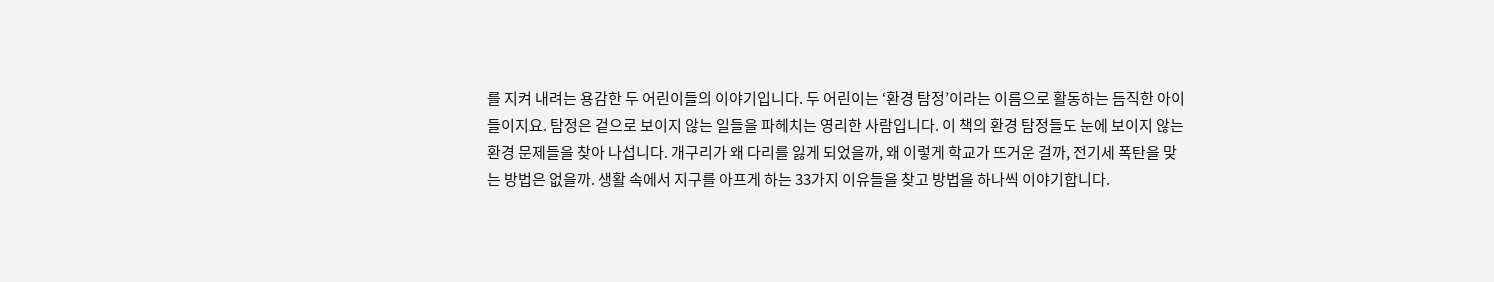를 지켜 내려는 용감한 두 어린이들의 이야기입니다. 두 어린이는 ‘환경 탐정’이라는 이름으로 활동하는 듬직한 아이들이지요. 탐정은 겉으로 보이지 않는 일들을 파헤치는 영리한 사람입니다. 이 책의 환경 탐정들도 눈에 보이지 않는 환경 문제들을 찾아 나섭니다. 개구리가 왜 다리를 잃게 되었을까, 왜 이렇게 학교가 뜨거운 걸까, 전기세 폭탄을 맞는 방법은 없을까. 생활 속에서 지구를 아프게 하는 33가지 이유들을 찾고 방법을 하나씩 이야기합니다.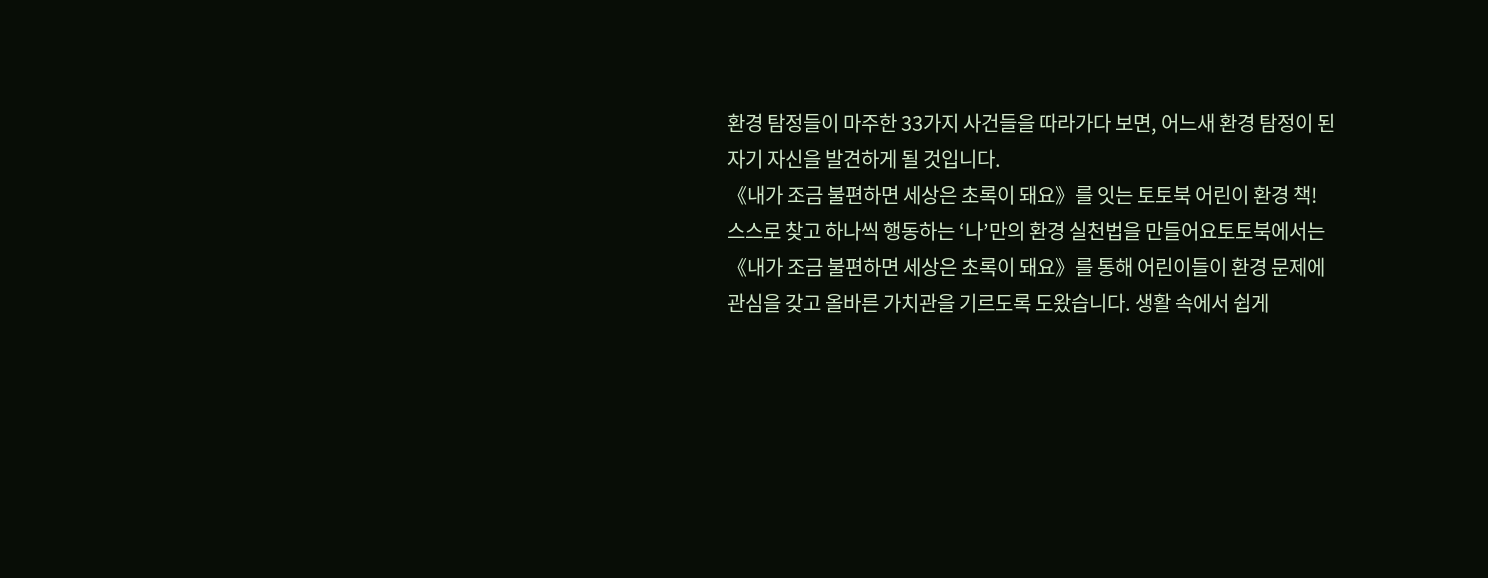환경 탐정들이 마주한 33가지 사건들을 따라가다 보면, 어느새 환경 탐정이 된 자기 자신을 발견하게 될 것입니다.
《내가 조금 불편하면 세상은 초록이 돼요》를 잇는 토토북 어린이 환경 책!
스스로 찾고 하나씩 행동하는 ‘나’만의 환경 실천법을 만들어요토토북에서는 《내가 조금 불편하면 세상은 초록이 돼요》를 통해 어린이들이 환경 문제에 관심을 갖고 올바른 가치관을 기르도록 도왔습니다. 생활 속에서 쉽게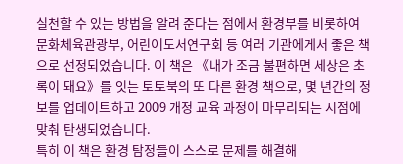실천할 수 있는 방법을 알려 준다는 점에서 환경부를 비롯하여 문화체육관광부, 어린이도서연구회 등 여러 기관에게서 좋은 책으로 선정되었습니다. 이 책은 《내가 조금 불편하면 세상은 초록이 돼요》를 잇는 토토북의 또 다른 환경 책으로, 몇 년간의 정보를 업데이트하고 2009 개정 교육 과정이 마무리되는 시점에 맞춰 탄생되었습니다.
특히 이 책은 환경 탐정들이 스스로 문제를 해결해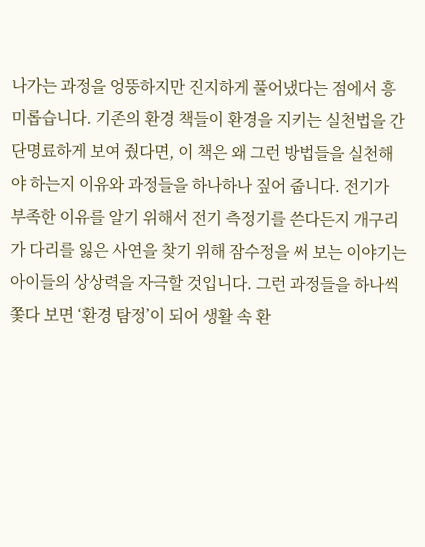나가는 과정을 엉뚱하지만 진지하게 풀어냈다는 점에서 흥미롭습니다. 기존의 환경 책들이 환경을 지키는 실천법을 간단명료하게 보여 줬다면, 이 책은 왜 그런 방법들을 실천해야 하는지 이유와 과정들을 하나하나 짚어 줍니다. 전기가 부족한 이유를 알기 위해서 전기 측정기를 쓴다든지 개구리가 다리를 잃은 사연을 찾기 위해 잠수정을 써 보는 이야기는 아이들의 상상력을 자극할 것입니다. 그런 과정들을 하나씩 쫓다 보면 ‘환경 탐정’이 되어 생활 속 환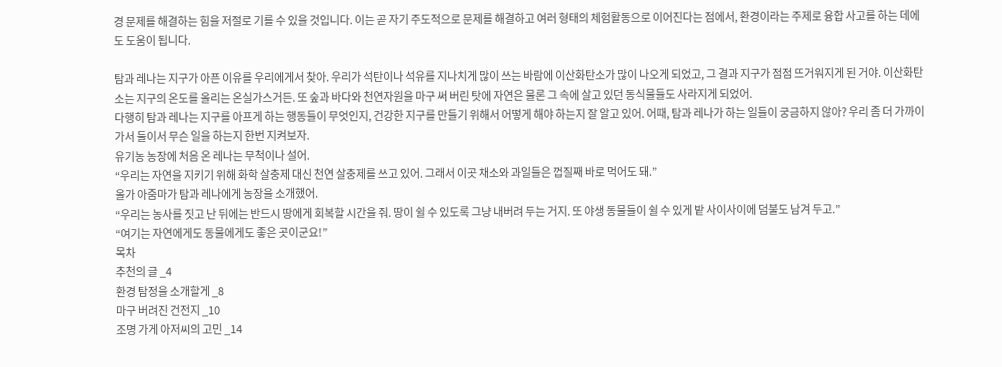경 문제를 해결하는 힘을 저절로 기를 수 있을 것입니다. 이는 곧 자기 주도적으로 문제를 해결하고 여러 형태의 체험활동으로 이어진다는 점에서, 환경이라는 주제로 융합 사고를 하는 데에도 도움이 됩니다.

탐과 레나는 지구가 아픈 이유를 우리에게서 찾아. 우리가 석탄이나 석유를 지나치게 많이 쓰는 바람에 이산화탄소가 많이 나오게 되었고, 그 결과 지구가 점점 뜨거워지게 된 거야. 이산화탄소는 지구의 온도를 올리는 온실가스거든. 또 숲과 바다와 천연자원을 마구 써 버린 탓에 자연은 물론 그 속에 살고 있던 동식물들도 사라지게 되었어.
다행히 탐과 레나는 지구를 아프게 하는 행동들이 무엇인지, 건강한 지구를 만들기 위해서 어떻게 해야 하는지 잘 알고 있어. 어때, 탐과 레나가 하는 일들이 궁금하지 않아? 우리 좀 더 가까이 가서 둘이서 무슨 일을 하는지 한번 지켜보자.
유기농 농장에 처음 온 레나는 무척이나 설어.
“우리는 자연을 지키기 위해 화학 살충제 대신 천연 살충제를 쓰고 있어. 그래서 이곳 채소와 과일들은 껍질째 바로 먹어도 돼.”
올가 아줌마가 탐과 레나에게 농장을 소개했어.
“우리는 농사를 짓고 난 뒤에는 반드시 땅에게 회복할 시간을 줘. 땅이 쉴 수 있도록 그냥 내버려 두는 거지. 또 야생 동물들이 쉴 수 있게 밭 사이사이에 덤불도 남겨 두고.”
“여기는 자연에게도 동물에게도 좋은 곳이군요!”
목차
추천의 글 _4
환경 탐정을 소개할게 _8
마구 버려진 건전지 _10
조명 가게 아저씨의 고민 _14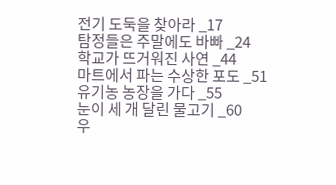전기 도둑을 찾아라 _17
탐정들은 주말에도 바빠 _24
학교가 뜨거워진 사연 _44
마트에서 파는 수상한 포도 _51
유기농 농장을 가다 _55
눈이 세 개 달린 물고기 _60
우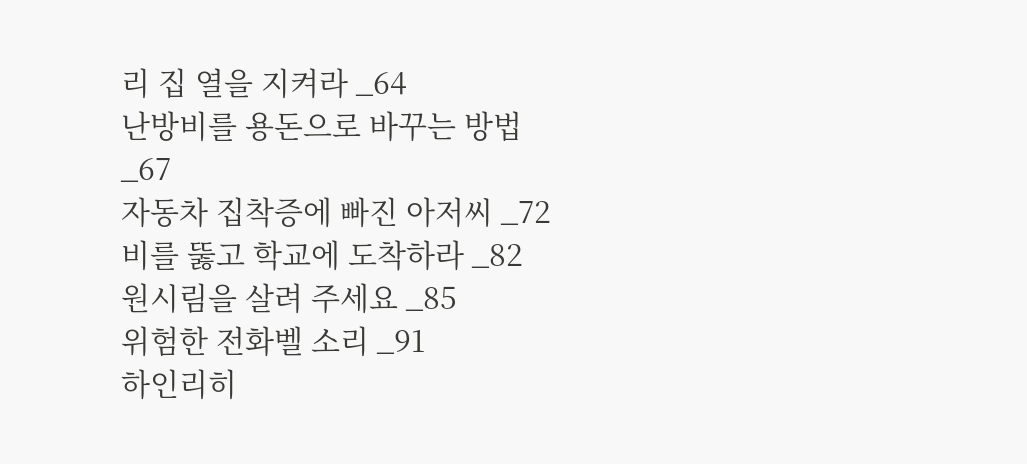리 집 열을 지켜라 _64
난방비를 용돈으로 바꾸는 방법 _67
자동차 집착증에 빠진 아저씨 _72
비를 뚫고 학교에 도착하라 _82
원시림을 살려 주세요 _85
위험한 전화벨 소리 _91
하인리히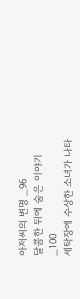아저씨의 변명 _96
달콤한 뒤에 숨은 이야기 _100
세탁장에 수상한 소녀가 나타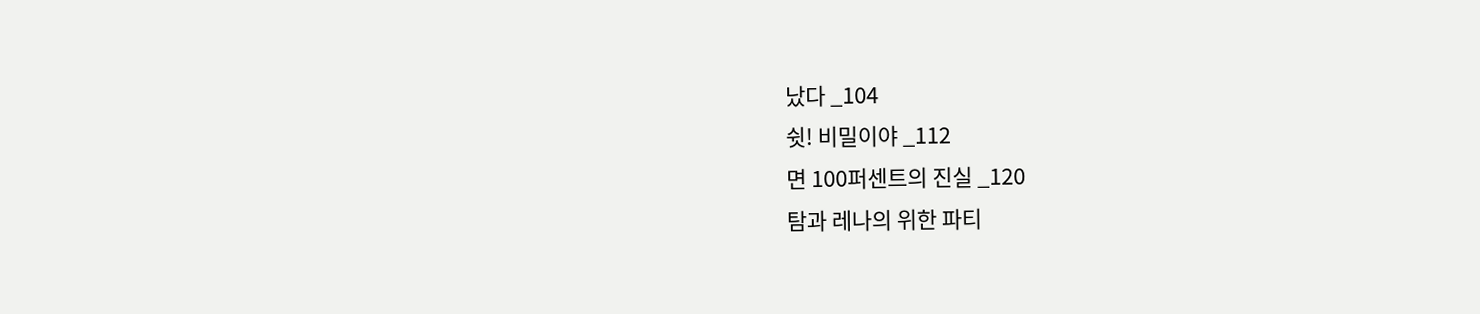났다 _104
쉿! 비밀이야 _112
면 100퍼센트의 진실 _120
탐과 레나의 위한 파티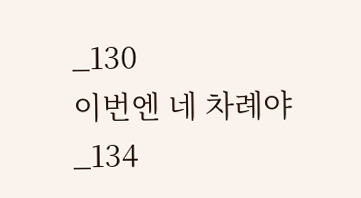_130
이번엔 네 차례야 _134